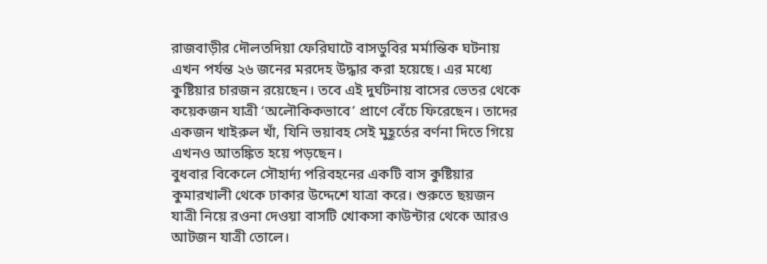রাজবাড়ীর দৌলতদিয়া ফেরিঘাটে বাসডুবির মর্মান্তিক ঘটনায় এখন পর্যন্ত ২৬ জনের মরদেহ উদ্ধার করা হয়েছে। এর মধ্যে কুষ্টিয়ার চারজন রয়েছেন। তবে এই দুর্ঘটনায় বাসের ভেতর থেকে কয়েকজন যাত্রী ‘অলৌকিকভাবে’ প্রাণে বেঁচে ফিরেছেন। তাদের একজন খাইরুল খাঁ, যিনি ভয়াবহ সেই মুহূর্তের বর্ণনা দিতে গিয়ে এখনও আতঙ্কিত হয়ে পড়ছেন।
বুধবার বিকেলে সৌহার্দ্য পরিবহনের একটি বাস কুষ্টিয়ার কুমারখালী থেকে ঢাকার উদ্দেশে যাত্রা করে। শুরুতে ছয়জন যাত্রী নিয়ে রওনা দেওয়া বাসটি খোকসা কাউন্টার থেকে আরও আটজন যাত্রী তোলে।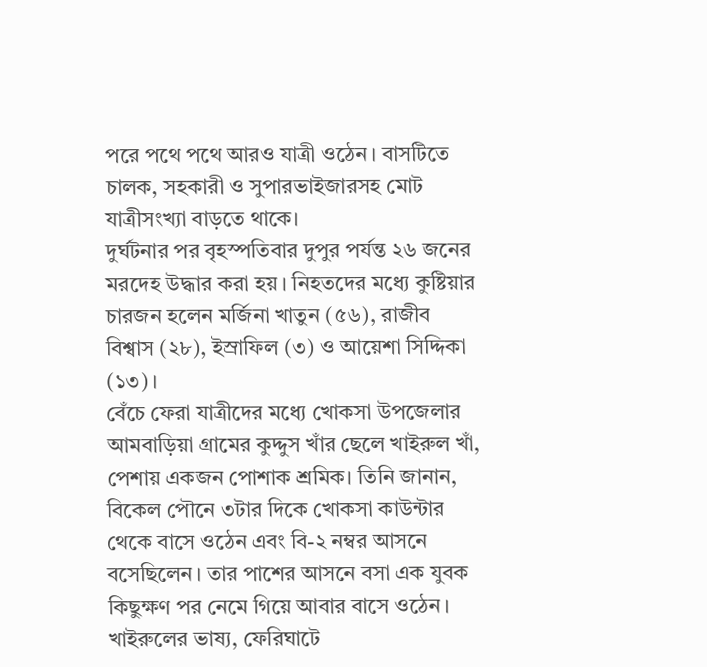পরে পথে পথে আরও যাত্রী ওঠেন। বাসটিতে চালক, সহকারী ও সুপারভাইজারসহ মোট যাত্রীসংখ্যা বাড়তে থাকে।
দুর্ঘটনার পর বৃহস্পতিবার দুপুর পর্যন্ত ২৬ জনের মরদেহ উদ্ধার করা হয়। নিহতদের মধ্যে কুষ্টিয়ার চারজন হলেন মর্জিনা খাতুন (৫৬), রাজীব বিশ্বাস (২৮), ইস্রাফিল (৩) ও আয়েশা সিদ্দিকা (১৩)।
বেঁচে ফেরা যাত্রীদের মধ্যে খোকসা উপজেলার আমবাড়িয়া গ্রামের কুদ্দুস খাঁর ছেলে খাইরুল খাঁ, পেশায় একজন পোশাক শ্রমিক। তিনি জানান, বিকেল পৌনে ৩টার দিকে খোকসা কাউন্টার থেকে বাসে ওঠেন এবং বি-২ নম্বর আসনে বসেছিলেন। তার পাশের আসনে বসা এক যুবক কিছুক্ষণ পর নেমে গিয়ে আবার বাসে ওঠেন।
খাইরুলের ভাষ্য, ফেরিঘাটে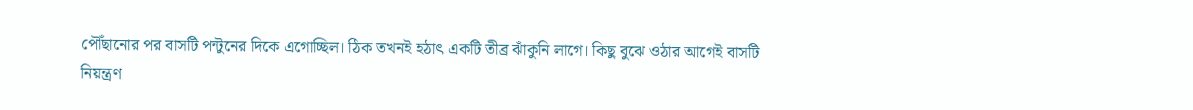পৌঁছানোর পর বাসটি পন্টুনের দিকে এগোচ্ছিল। ঠিক তখনই হঠাৎ একটি তীব্র ঝাঁকুনি লাগে। কিছু বুঝে ওঠার আগেই বাসটি নিয়ন্ত্রণ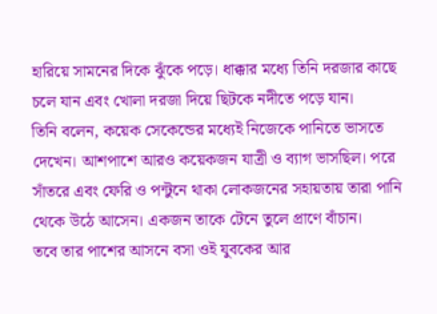হারিয়ে সামনের দিকে ঝুঁকে পড়ে। ধাক্কার মধ্যে তিনি দরজার কাছে চলে যান এবং খোলা দরজা দিয়ে ছিটকে নদীতে পড়ে যান।
তিনি বলেন, কয়েক সেকেন্ডের মধ্যেই নিজেকে পানিতে ভাসতে দেখেন। আশপাশে আরও কয়েকজন যাত্রী ও ব্যাগ ভাসছিল। পরে সাঁতরে এবং ফেরি ও পন্টুনে থাকা লোকজনের সহায়তায় তারা পানি থেকে উঠে আসেন। একজন তাকে টেনে তুলে প্রাণে বাঁচান।
তবে তার পাশের আসনে বসা ওই যুবকের আর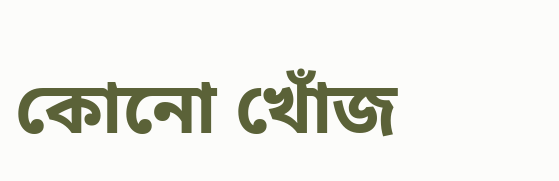কোনো খোঁজ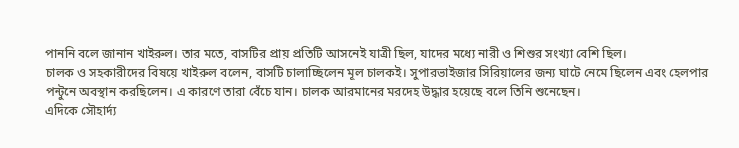পাননি বলে জানান খাইরুল। তার মতে, বাসটির প্রায় প্রতিটি আসনেই যাত্রী ছিল, যাদের মধ্যে নারী ও শিশুর সংখ্যা বেশি ছিল।
চালক ও সহকারীদের বিষয়ে খাইরুল বলেন, বাসটি চালাচ্ছিলেন মূল চালকই। সুপারভাইজার সিরিয়ালের জন্য ঘাটে নেমে ছিলেন এবং হেলপার পন্টুনে অবস্থান করছিলেন। এ কারণে তারা বেঁচে যান। চালক আরমানের মরদেহ উদ্ধার হয়েছে বলে তিনি শুনেছেন।
এদিকে সৌহার্দ্য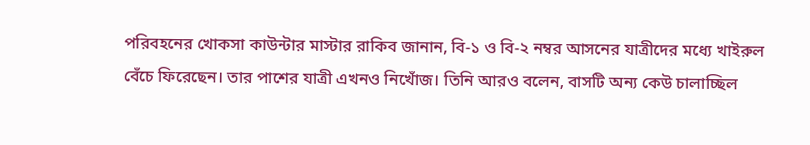পরিবহনের খোকসা কাউন্টার মাস্টার রাকিব জানান, বি-১ ও বি-২ নম্বর আসনের যাত্রীদের মধ্যে খাইরুল বেঁচে ফিরেছেন। তার পাশের যাত্রী এখনও নিখোঁজ। তিনি আরও বলেন, বাসটি অন্য কেউ চালাচ্ছিল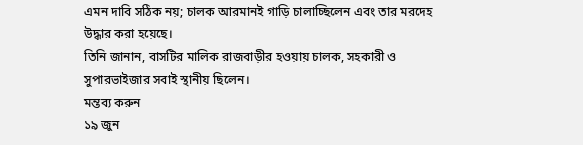এমন দাবি সঠিক নয়; চালক আরমানই গাড়ি চালাচ্ছিলেন এবং তার মরদেহ উদ্ধার করা হয়েছে।
তিনি জানান, বাসটির মালিক রাজবাড়ীর হওয়ায় চালক, সহকারী ও সুপারভাইজার সবাই স্থানীয় ছিলেন।
মন্তব্য করুন
১৯ জুন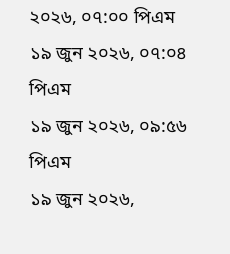২০২৬, ০৭:০০ পিএম
১৯ জুন ২০২৬, ০৭:০৪ পিএম
১৯ জুন ২০২৬, ০৯:৫৬ পিএম
১৯ জুন ২০২৬,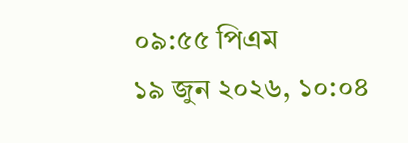০৯:৫৫ পিএম
১৯ জুন ২০২৬, ১০:০৪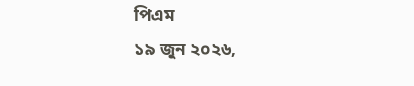পিএম
১৯ জুন ২০২৬,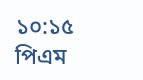১০:১৫ পিএম